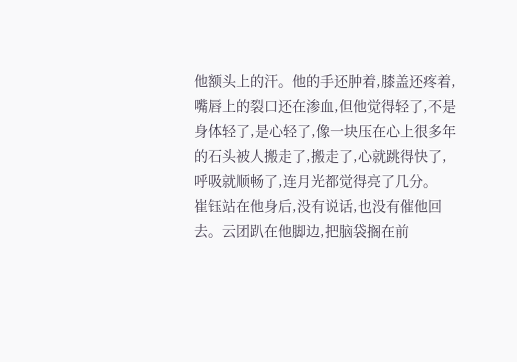他额头上的汗。他的手还肿着,膝盖还疼着,嘴唇上的裂口还在渗血,但他觉得轻了,不是身体轻了,是心轻了,像一块压在心上很多年的石头被人搬走了,搬走了,心就跳得快了,呼吸就顺畅了,连月光都觉得亮了几分。
崔钰站在他身后,没有说话,也没有催他回去。云团趴在他脚边,把脑袋搁在前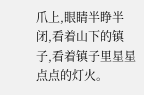爪上,眼睛半睁半闭,看着山下的镇子,看着镇子里星星点点的灯火。